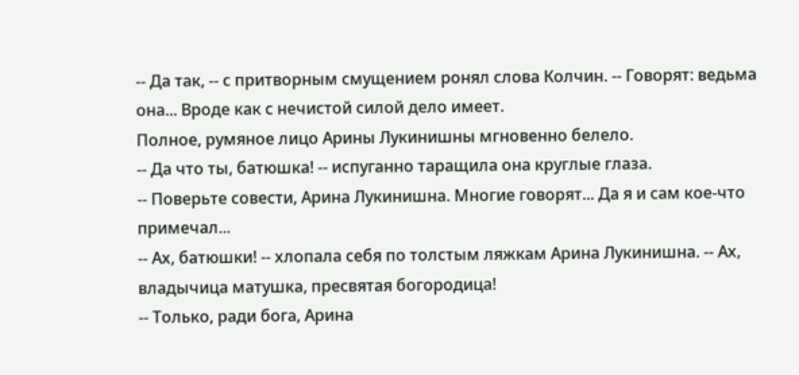-- Да так, -- с притворным смущением ронял слова Колчин. -- Говорят: ведьма она... Вроде как с нечистой силой дело имеет.
Полное, румяное лицо Арины Лукинишны мгновенно белело.
-- Да что ты, батюшка! -- испуганно таращила она круглые глаза.
-- Поверьте совести, Арина Лукинишна. Многие говорят... Да я и сам кое-что примечал...
-- Ах, батюшки! -- хлопала себя по толстым ляжкам Арина Лукинишна. -- Ах, владычица матушка, пресвятая богородица!
-- Только, ради бога, Арина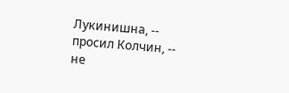Лукинишна, -- просил Колчин, -- не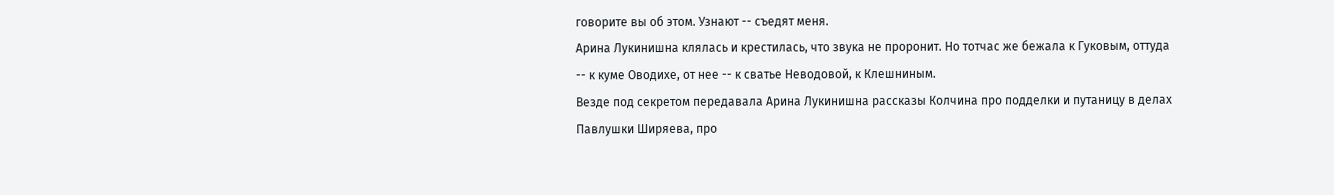говорите вы об этом. Узнают -- съедят меня.
Арина Лукинишна клялась и крестилась, что звука не проронит. Но тотчас же бежала к Гуковым, оттуда -- к куме Оводихе, от нее -- к сватье Неводовой, к Клешниным.
Везде под секретом передавала Арина Лукинишна рассказы Колчина про подделки и путаницу в делах Павлушки Ширяева, про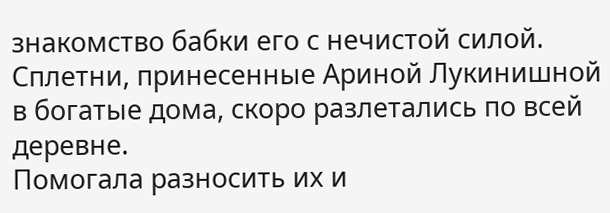знакомство бабки его с нечистой силой.
Сплетни, принесенные Ариной Лукинишной в богатые дома, скоро разлетались по всей деревне.
Помогала разносить их и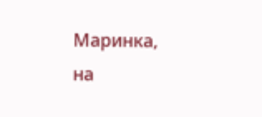Маринка, на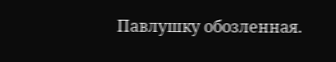Павлушку обозленная.